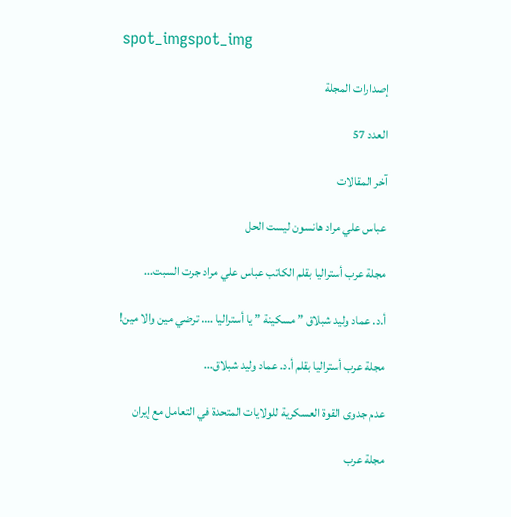spot_imgspot_img

إصدارات المجلة

العدد 57

آخر المقالات

عباس علي مراد هانسون ليست الحل

مجلة عرب أستراليا بقلم الكاتب عباس علي مراد جرت السبت...

أ.د. عماد وليد شبلاق ” مسكينة ” يا أستراليا …. ترضي مين والا مين!

مجلة عرب أستراليا بقلم أ.د. عماد وليد شبلاق...

عدم جدوى القوة العسكرية للولايات المتحدة في التعامل مع إيران

مجلة عرب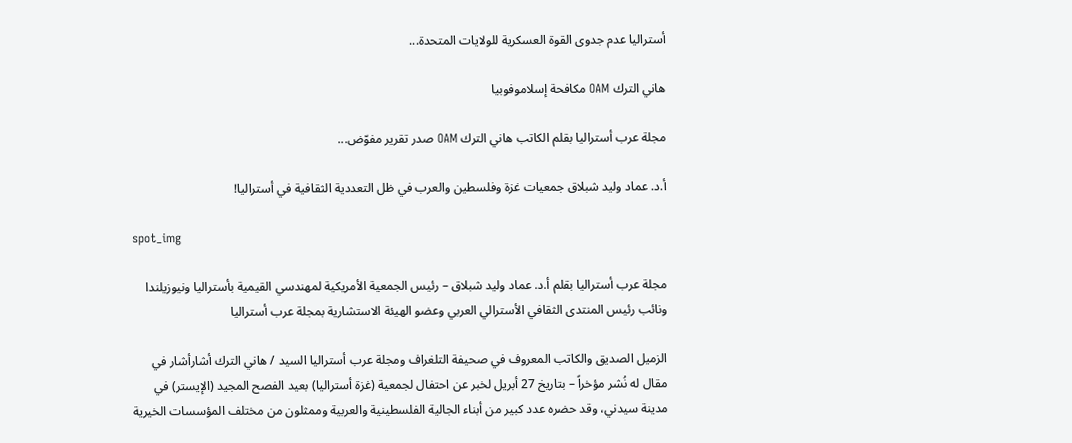أستراليا عدم جدوى القوة العسكرية للولايات المتحدة...

هاني الترك OAM مكافحة إسلاموفوبيا

مجلة عرب أستراليا بقلم الكاتب هاني الترك OAM صدر تقرير مفوّض...

أ.د. عماد وليد شبلاق جمعيات غزة وفلسطين والعرب في ظل التعددية الثقافية في أستراليا!

spot_img

مجلة عرب أستراليا بقلم أ.د. عماد وليد شبلاق – رئيس الجمعية الأمريكية لمهندسي القيمية بأستراليا ونيوزيلندا ونائب رئيس المنتدى الثقافي الأسترالي العربي وعضو الهيئة الاستشارية بمجلة عرب أستراليا

الزميل الصديق والكاتب المعروف في صحيفة التلغراف ومجلة عرب أستراليا السيد / هاني الترك أشارأشار في مقال له نُشر مؤخراً – بتاريخ 27 أبريل لخبر عن احتفال لجمعية (غزة أستراليا) بعيد الفصح المجيد (الإيستر) في مدينة سيدني، وقد حضره عدد كبير من أبناء الجالية الفلسطينية والعربية وممثلون من مختلف المؤسسات الخيرية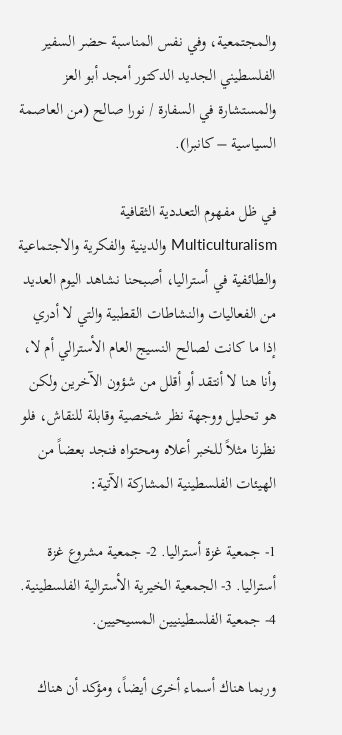والمجتمعية، وفي نفس المناسبة حضر السفير الفلسطيني الجديد الدكتور أمجد أبو العز والمستشارة في السفارة / نورا صالح (من العاصمة السياسية – كانبرا).

في ظل مفهوم التعددية الثقافية Multiculturalism والدينية والفكرية والاجتماعية والطائفية في أستراليا، أصبحنا نشاهد اليوم العديد من الفعاليات والنشاطات القطبية والتي لا أدري إذا ما كانت لصالح النسيج العام الأسترالي أم لا، وأنا هنا لا أنتقد أو أقلل من شؤون الآخرين ولكن هو تحليل ووجهة نظر شخصية وقابلة للنقاش، فلو نظرنا مثلاً للخبر أعلاه ومحتواه فنجد بعضاً من الهيئات الفلسطينية المشاركة الآتية:

1- جمعية غزة أستراليا. 2- جمعية مشروع غزة أستراليا. 3- الجمعية الخيرية الأسترالية الفلسطينية. 4- جمعية الفلسطينيين المسيحيين.

وربما هناك أسماء أخرى أيضاً، ومؤكد أن هناك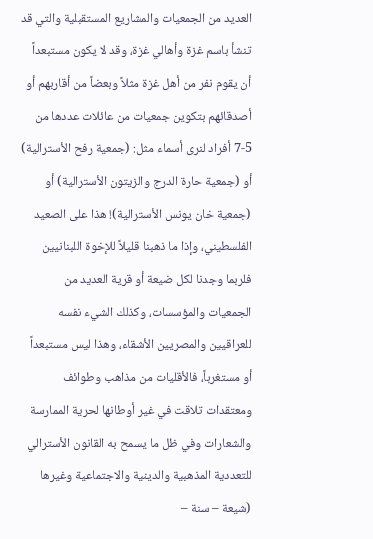العديد من الجمعيات والمشاريع المستقبلية والتي قد تنشأ باسم غزة وأهالي غزة، وقد لا يكون مستبعداً أن يقوم نفر من أهل غزة مثلاً وبعضاً من أقاربهم أو أصدقائهم بتكوين جمعيات من عائلات عددها من 5-7 أفراد لنرى أسماء مثل: (جمعية رفح الأسترالية) أو (جمعية حارة الدرج والزيتون الأسترالية) أو (جمعية خان يونس الأسترالية)! هذا على الصعيد الفلسطيني، وإذا ما ذهبنا قليلاً للإخوة اللبنانيين فلربما وجدنا لكل ضيعة أو قرية العديد من الجمعيات والمؤسسات، وكذلك الشيء نفسه للعراقيين والمصريين الأشقاء، وهذا ليس مستبعداً أو مستغرباً، فالأقليات من مذاهب وطوائف ومعتقدات تلاقت في غير أوطانها لحرية الممارسة والشعارات وفي ظل ما يسمح به القانون الأسترالي للتعددية المذهبية والدينية والاجتماعية وغيرها (شيعة – سنة –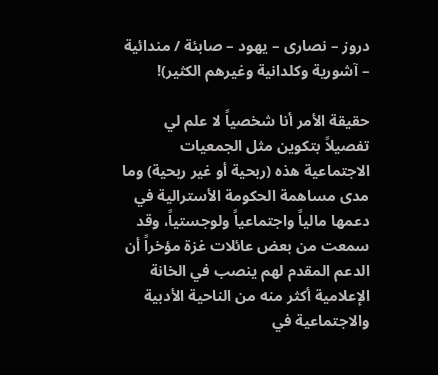دروز – نصارى – يهود – صابئة / مندائية – آشورية وكلدانية وغيرهم الكثير)!

حقيقة الأمر أنا شخصياً لا علم لي تفصيلاً بتكوين مثل الجمعيات الاجتماعية هذه (ربحية أو غير ربحية) وما مدى مساهمة الحكومة الأسترالية في دعمها مالياً واجتماعياً ولوجستياً، وقد سمعت من بعض عائلات غزة مؤخراً أن الدعم المقدم لهم ينصب في الخانة الإعلامية أكثر منه من الناحية الأدبية والاجتماعية في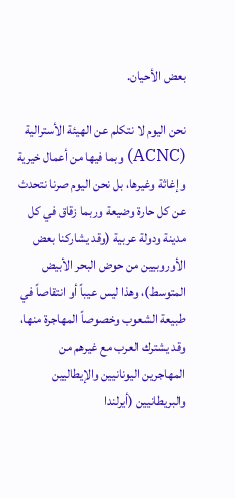بعض الأحيان.

نحن اليوم لا نتكلم عن الهيئة الأسترالية (ACNC) وبما فيها من أعمال خيرية وإغاثة وغيرها، بل نحن اليوم صرنا نتحدث عن كل حارة وضيعة وربما زقاق في كل مدينة ودولة عربية (وقد يشاركنا بعض الأوروبيين من حوض البحر الأبيض المتوسط)، وهذا ليس عيباً أو انتقاصاً في طبيعة الشعوب وخصوصاً المهاجرة منها، وقد يشترك العرب مع غيرهم من المهاجرين اليونانيين والإيطاليين والبريطانيين (أيرلندا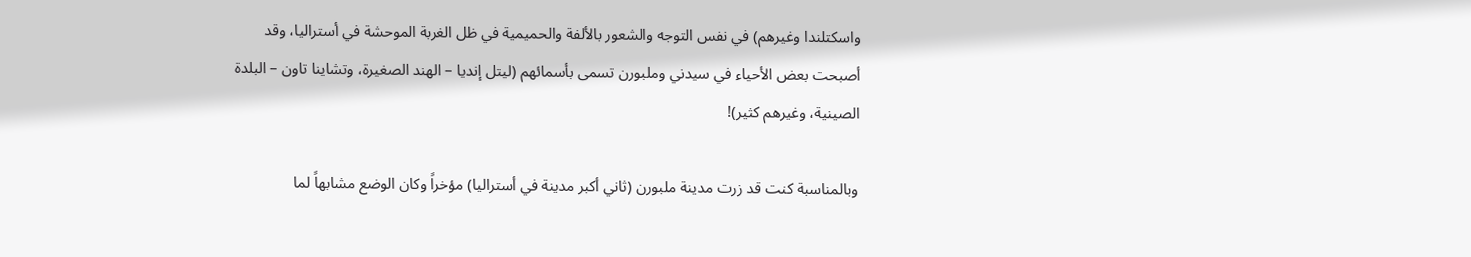واسكتلندا وغيرهم) في نفس التوجه والشعور بالألفة والحميمية في ظل الغربة الموحشة في أستراليا، وقد أصبحت بعض الأحياء في سيدني وملبورن تسمى بأسمائهم (ليتل إنديا – الهند الصغيرة، وتشاينا تاون – البلدة الصينية، وغيرهم كثير)!

وبالمناسبة كنت قد زرت مدينة ملبورن (ثاني أكبر مدينة في أستراليا) مؤخراً وكان الوضع مشابهاً لما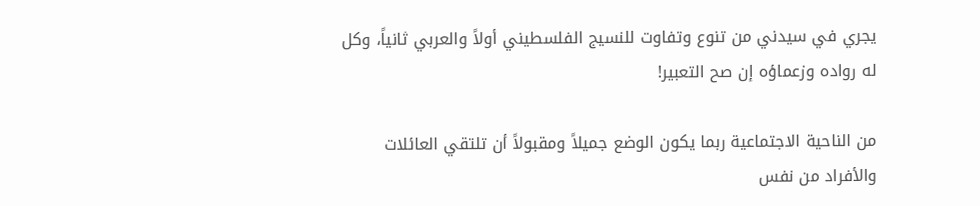يجري في سيدني من تنوع وتفاوت للنسيج الفلسطيني أولاً والعربي ثانياً، وكل له رواده وزعماؤه إن صح التعبير!

من الناحية الاجتماعية ربما يكون الوضع جميلاً ومقبولاً أن تلتقي العائلات والأفراد من نفس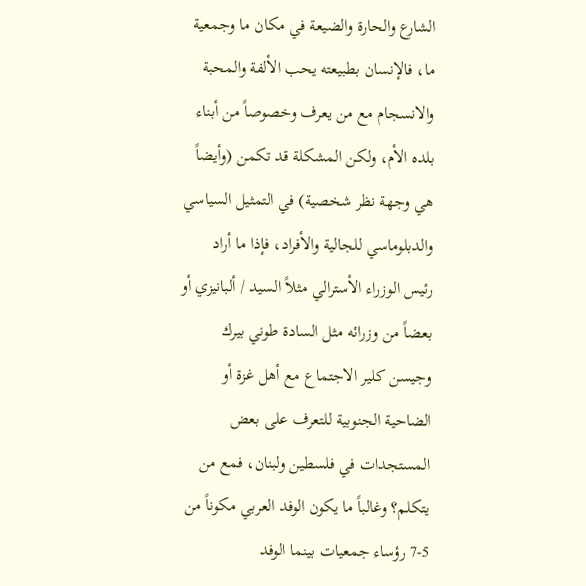الشارع والحارة والضيعة في مكان ما وجمعية ما، فالإنسان بطبيعته يحب الألفة والمحبة والانسجام مع من يعرف وخصوصاً من أبناء بلده الأم، ولكن المشكلة قد تكمن (وأيضاً هي وجهة نظر شخصية) في التمثيل السياسي والدبلوماسي للجالية والأفراد، فإذا ما أراد رئيس الوزراء الأسترالي مثلاً السيد / ألبانيزي أو بعضاً من وزرائه مثل السادة طوني بيرك وجيسن كلير الاجتماع مع أهل غزة أو الضاحية الجنوبية للتعرف على بعض المستجدات في فلسطين ولبنان، فمع من يتكلم؟ وغالباً ما يكون الوفد العربي مكوناً من 5-7 رؤساء جمعيات بينما الوفد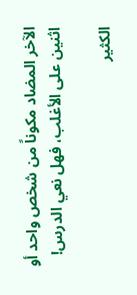الآخر المضاد مكوناً من شخص واحد أو اثنين على الأغلب، فهل نعي الدرس!

الكثير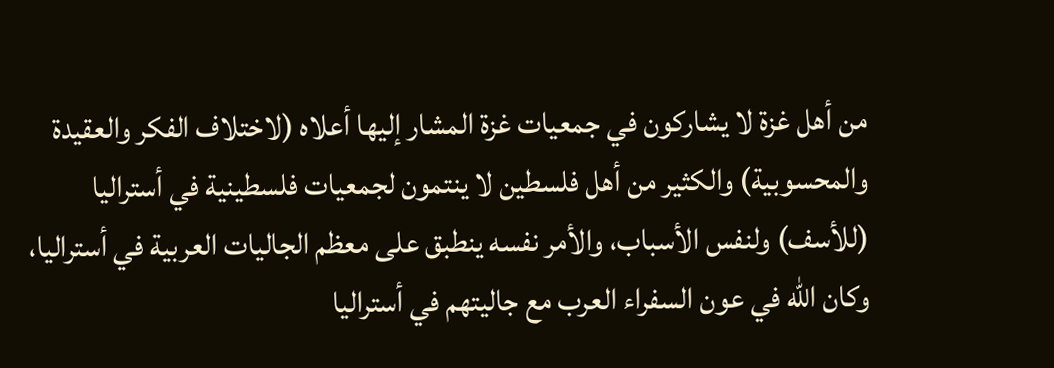من أهل غزة لا يشاركون في جمعيات غزة المشار إليها أعلاه (لاختلاف الفكر والعقيدة والمحسوبية) والكثير من أهل فلسطين لا ينتمون لجمعيات فلسطينية في أستراليا (للأسف) ولنفس الأسباب، والأمر نفسه ينطبق على معظم الجاليات العربية في أستراليا، وكان الله في عون السفراء العرب مع جاليتهم في أستراليا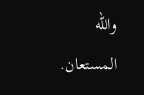والله المستعان.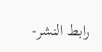رابط النشر-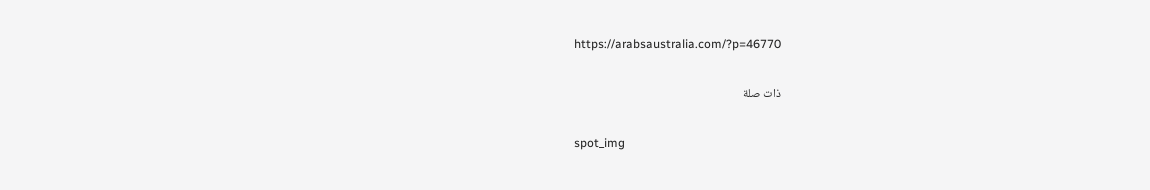https://arabsaustralia.com/?p=46770

ذات صلة

spot_img